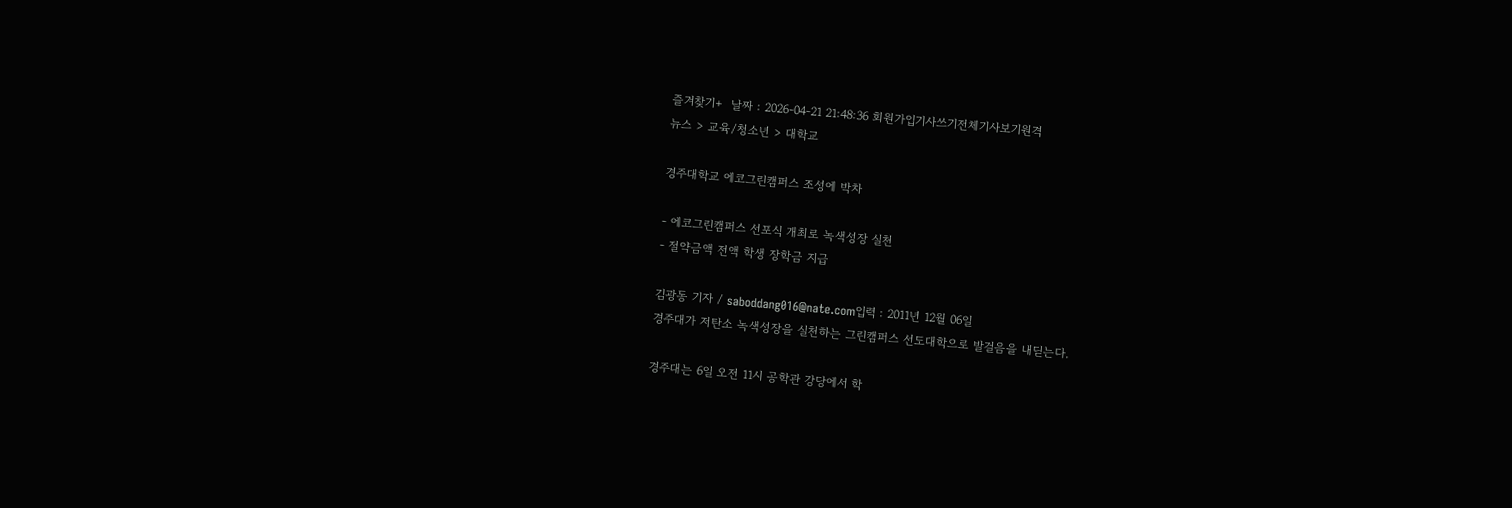즐겨찾기+  날짜 : 2026-04-21 21:48:36 회원가입기사쓰기전체기사보기원격
뉴스 > 교육/청소년 > 대학교

경주대학교 에코그린캠퍼스 조성에 박차

- 에코그린캠퍼스 선포식 개최로 녹색성장 실천
- 절약금액 전액 학생 장학금 지급

김광동 기자 / saboddang016@nate.com입력 : 2011년 12월 06일
경주대가 저탄소 녹색성장을 실천하는 그린캠퍼스 선도대학으로 발걸음을 내딛는다.

경주대는 6일 오전 11시 공학관 강당에서 학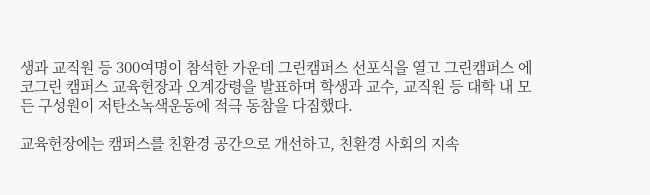생과 교직원 등 300여명이 참석한 가운데 그린캠퍼스 선포식을 열고 그린캠퍼스 에코그린 캠퍼스 교육헌장과 오계강령을 발표하며 학생과 교수, 교직원 등 대학 내 모든 구성원이 저탄소녹색운동에 적극 동참을 다짐했다.

교육헌장에는 캠퍼스를 친환경 공간으로 개선하고, 친환경 사회의 지속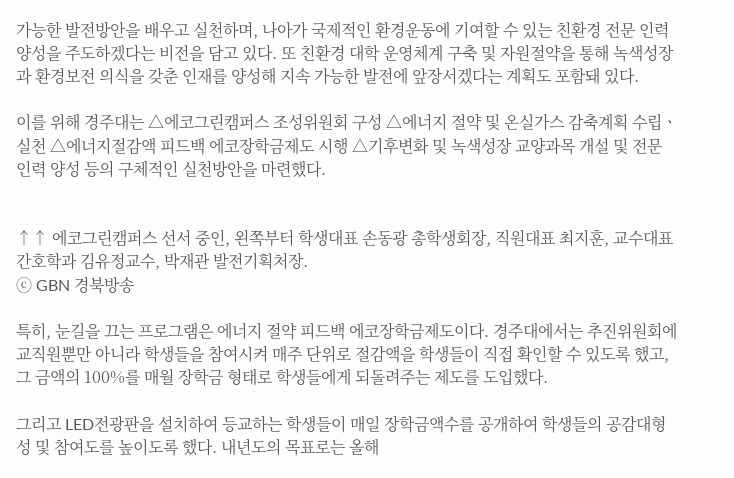가능한 발전방안을 배우고 실천하며, 나아가 국제적인 환경운동에 기여할 수 있는 친환경 전문 인력 양성을 주도하겠다는 비전을 담고 있다. 또 친환경 대학 운영체계 구축 및 자원절약을 통해 녹색성장과 환경보전 의식을 갖춘 인재를 양성해 지속 가능한 발전에 앞장서겠다는 계획도 포함돼 있다.

이를 위해 경주대는 △에코그린캠퍼스 조성위원회 구성 △에너지 절약 및 온실가스 감축계획 수립ㆍ실천 △에너지절감액 피드백 에코장학금제도 시행 △기후변화 및 녹색성장 교양과목 개설 및 전문 인력 양성 등의 구체적인 실천방안을 마련했다.


↑↑ 에코그린캠퍼스 선서 중인, 왼쪽부터 학생대표 손동광 총학생회장, 직원대표 최지훈, 교수대표 간호학과 김유정교수, 박재관 발전기획처장.
ⓒ GBN 경북방송

특히, 눈길을 끄는 프로그램은 에너지 절약 피드백 에코장학금제도이다. 경주대에서는 추진위원회에 교직원뿐만 아니라 학생들을 참여시켜 매주 단위로 절감액을 학생들이 직접 확인할 수 있도록 했고, 그 금액의 100%를 매월 장학금 형태로 학생들에게 되돌려주는 제도를 도입했다.

그리고 LED전광판을 설치하여 등교하는 학생들이 매일 장학금액수를 공개하여 학생들의 공감대형성 및 참여도를 높이도록 했다. 내년도의 목표로는 올해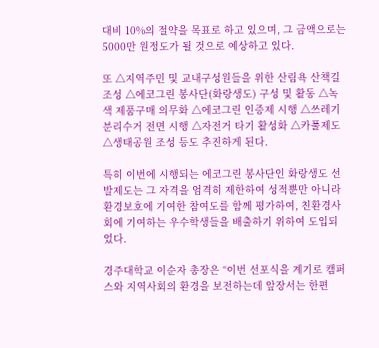대비 10%의 절약을 목표로 하고 있으며, 그 금액으로는 5000만 원정도가 될 것으로 예상하고 있다.

또 △지역주민 및 교내구성원들을 위한 산림욕 산책길 조성 △에코그린 봉사단(화랑생도) 구성 및 활동 △녹색 제품구매 의무화 △에코그린 인증제 시행 △쓰레기 분리수거 전면 시행 △자전거 타기 활성화 △카풀제도 △생태공원 조성 등도 추진하게 된다.

특히 이번에 시행되는 에코그린 봉사단인 화랑생도 선발제도는 그 자격을 엄격히 제한하여 성적뿐만 아니라 환경보호에 기여한 참여도를 함께 평가하여, 친환경사회에 기여하는 우수학생들을 배출하기 위하여 도입되었다.

경주대학교 이순자 총장은 “이번 선포식을 계기로 캠퍼스와 지역사회의 환경을 보전하는데 앞장서는 한편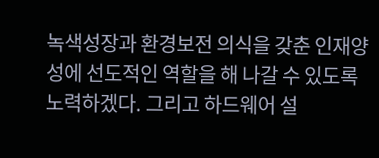녹색성장과 환경보전 의식을 갖춘 인재양성에 선도적인 역할을 해 나갈 수 있도록 노력하겠다. 그리고 하드웨어 설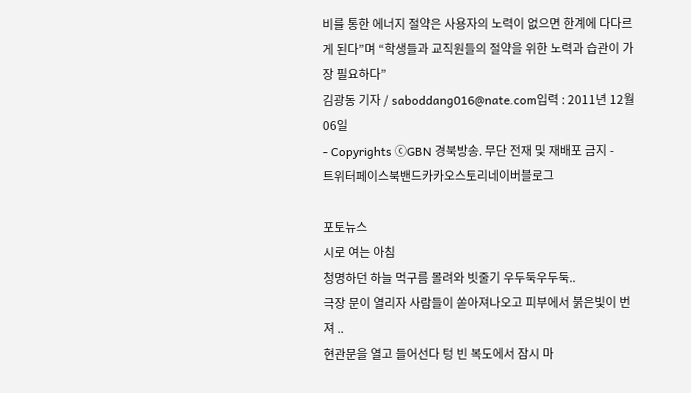비를 통한 에너지 절약은 사용자의 노력이 없으면 한계에 다다르게 된다”며 “학생들과 교직원들의 절약을 위한 노력과 습관이 가장 필요하다”
김광동 기자 / saboddang016@nate.com입력 : 2011년 12월 06일
- Copyrights ⓒGBN 경북방송. 무단 전재 및 재배포 금지 -
트위터페이스북밴드카카오스토리네이버블로그

포토뉴스
시로 여는 아침
청명하던 하늘 먹구름 몰려와 빗줄기 우두둑우두둑..
극장 문이 열리자 사람들이 쏟아져나오고 피부에서 붉은빛이 번져 ..
현관문을 열고 들어선다 텅 빈 복도에서 잠시 마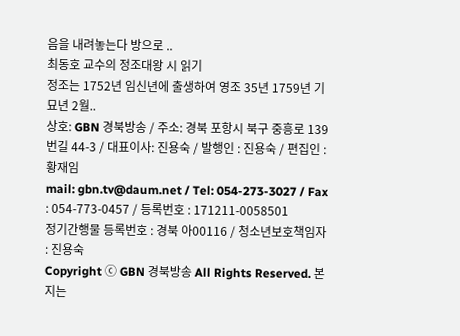음을 내려놓는다 방으로 ..
최동호 교수의 정조대왕 시 읽기
정조는 1752년 임신년에 출생하여 영조 35년 1759년 기묘년 2월..
상호: GBN 경북방송 / 주소: 경북 포항시 북구 중흥로 139번길 44-3 / 대표이사: 진용숙 / 발행인 : 진용숙 / 편집인 : 황재임
mail: gbn.tv@daum.net / Tel: 054-273-3027 / Fax : 054-773-0457 / 등록번호 : 171211-0058501
정기간행물 등록번호 : 경북 아00116 / 청소년보호책임자 : 진용숙
Copyright ⓒ GBN 경북방송 All Rights Reserved. 본지는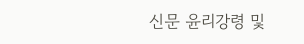신문 윤리강령 및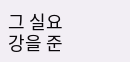그 실요강을 준